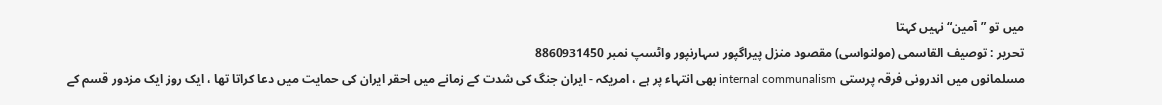میں تو ”آمین“ نہیں کہتا
تحریر : توصیف القاسمی (مولنواسی) مقصود منزل پیراگپور سہارنپور واٹسپ نمبر 8860931450
مسلمانوں میں اندرونی فرقہ پرستی internal communalism بھی انتہاء پر ہے ، امریکہ - ایران جنگ کی شدت کے زمانے میں احقر ایران کی حمایت میں دعا کراتا تھا ، ایک روز ایک مزدور قسم کے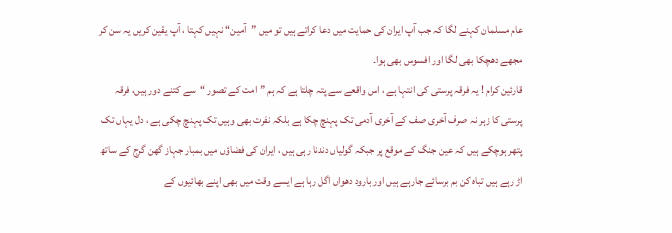عام مسلمان کہنے لگا کہ جب آپ ایران کی حمایت میں دعا کراتے ہیں تو میں ”آمین“ نہیں کہتا ، آپ یقین کریں یہ سن کر مجھے دھچکا بھی لگا اور افسوس بھی ہوا۔
قارئین کرام ! یہ فرقہ پرستی کی انتہا ہے ، اس واقعے سے پتہ چلتا ہے کہ ہم ”امت کے تصور “سے کتنے دور ہیں، فرقہ پرستی کا زہر نہ صرف آخری صف کے آخری آدمی تک پہنچ چکا ہے بلکہ نفرت بھی وہیں تک پہنچ چکی ہے ، دل یہاں تک پتھر ہوچکے ہیں کہ عین جنگ کے موقع پر جبکہ گولیاں دندنا رہی ہیں ، ایران کی فضاؤں میں بمبار جہاز گھن گرج کے ساتھ اڑ رہے ہیں تباہ کن بم برسائے جارہے ہیں اور بارود دھواں اگل رہا ہے ایسے وقت میں بھی اپنے بھائیوں کے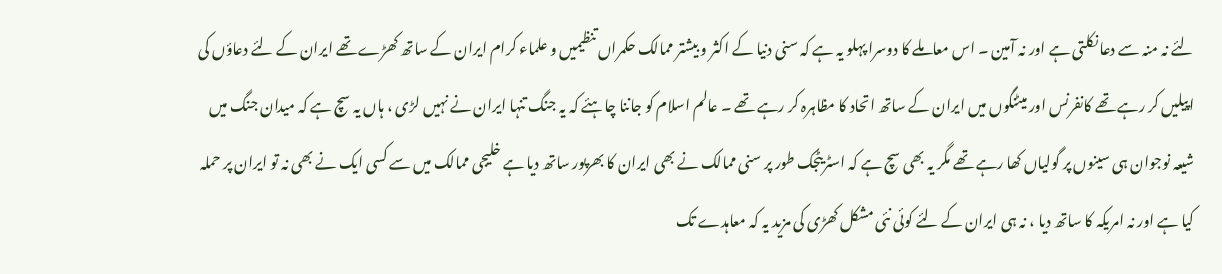لئے نہ منہ سے دعا نکلتی ہے اور نہ آمین ۔ اس معاملے کا دوسرا پہلو یہ ہے کہ سنی دنیا کے اکثر و بیشتر ممالک حکمراں تنظیمیں و علماء کرام ایران کے ساتھ کھڑے تھے ایران کے لئے دعاؤں کی اپیلیں کر رہے تھے کانفرنس اور میٹنگوں میں ایران کے ساتھ اتحاد کا مظاہرہ کر رہے تھے ۔ عالم اسلام کو جاننا چاہئے کہ یہ جنگ تنہا ایران نے نہیں لڑی ، ہاں یہ سچ ہے کہ میدان جنگ میں شیعہ نوجوان ہی سینوں پر گولیاں کھا رہے تھے مگر یہ بھی سچ ہے کہ اسٹریٹجک طور پر سنی ممالک نے بھی ایران کا بھرپور ساتھ دیا ہے خلیجی ممالک میں سے کسی ایک نے بھی نہ تو ایران پر حملہ کیا ہے اور نہ امریکہ کا ساتھ دیا ، نہ ہی ایران کے لئے کوئی نئی مشکل کھڑی کی مزید یہ کہ معاہدے تک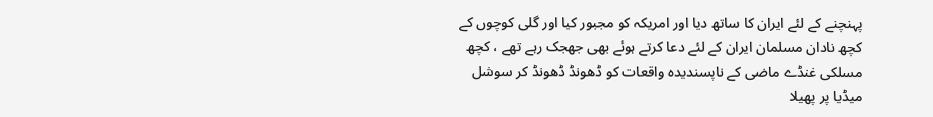پہنچنے کے لئے ایران کا ساتھ دیا اور امریکہ کو مجبور کیا اور گلی کوچوں کے کچھ نادان مسلمان ایران کے لئے دعا کرتے ہوئے بھی جھجک رہے تھے ، کچھ مسلکی غنڈے ماضی کے ناپسندیدہ واقعات کو ڈھونڈ ڈھونڈ کر سوشل میڈیا پر پھیلا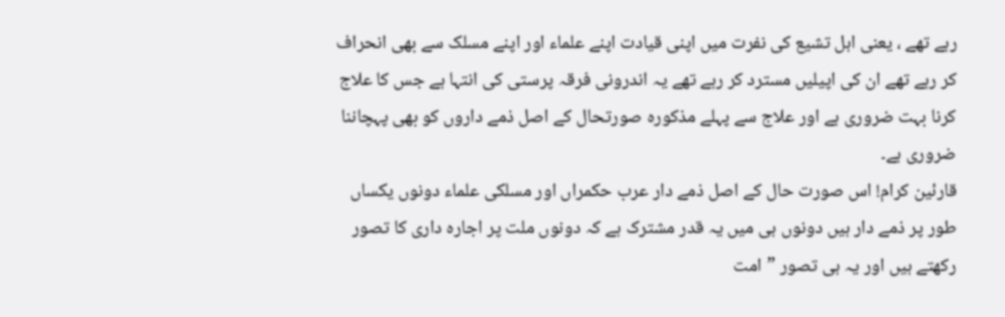رہے تھے ، یعنی اہل تشیع کی نفرت میں اپنی قیادت اپنے علماء اور اپنے مسلک سے بھی انحراف کر رہے تھے ان کی اپیلیں مسترد کر رہے تھے یہ اندرونی فرقہ پرستی کی انتہا ہے جس کا علاج کرنا بہت ضروری ہے اور علاج سے پہلے مذکورہ صورتحال کے اصل ذمے داروں کو بھی پہچاننا ضروری ہے۔
قارئین کرام! اس صورت حال کے اصل ذمے دار عرب حکمراں اور مسلکی علماء دونوں یکساں طور پر ذمے دار ہیں دونوں ہی میں یہ قدر مشترک ہے کہ دونوں ملت پر اجارہ داری کا تصور رکھتے ہیں اور یہ ہی تصور ”امت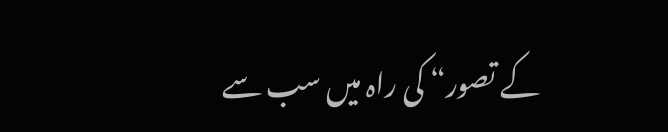کے تصور“ کی راہ میں سب سے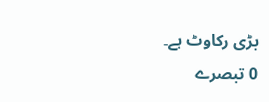بڑی رکاوٹ ہے۔
0 تبصرے